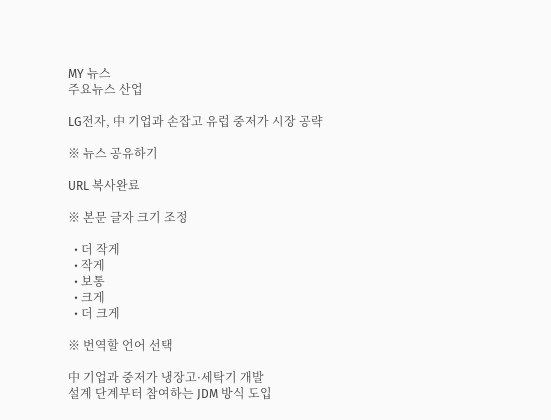MY 뉴스
주요뉴스 산업

LG전자, 中 기업과 손잡고 유럽 중저가 시장 공략

※ 뉴스 공유하기

URL 복사완료

※ 본문 글자 크기 조정

  • 더 작게
  • 작게
  • 보통
  • 크게
  • 더 크게

※ 번역할 언어 선택

中 기업과 중저가 냉장고·세탁기 개발
설계 단계부터 참여하는 JDM 방식 도입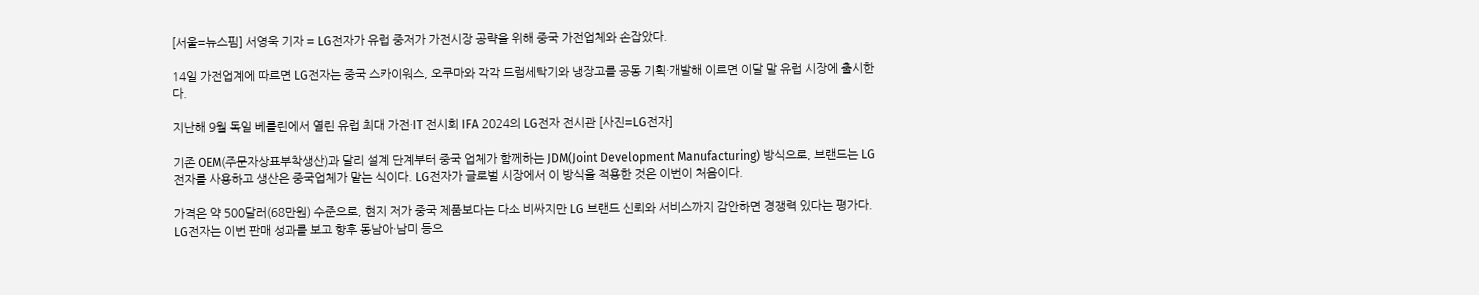[서울=뉴스핌] 서영욱 기자 = LG전자가 유럽 중저가 가전시장 공략을 위해 중국 가전업체와 손잡았다.

14일 가전업계에 따르면 LG전자는 중국 스카이워스, 오쿠마와 각각 드럼세탁기와 냉장고를 공동 기획·개발해 이르면 이달 말 유럽 시장에 출시한다.

지난해 9월 독일 베를린에서 열린 유럽 최대 가전·IT 전시회 IFA 2024의 LG전자 전시관 [사진=LG전자]

기존 OEM(주문자상표부착생산)과 달리 설계 단계부터 중국 업체가 함께하는 JDM(Joint Development Manufacturing) 방식으로, 브랜드는 LG전자를 사용하고 생산은 중국업체가 맡는 식이다. LG전자가 글로벌 시장에서 이 방식을 적용한 것은 이번이 처음이다.

가격은 약 500달러(68만원) 수준으로, 현지 저가 중국 제품보다는 다소 비싸지만 LG 브랜드 신뢰와 서비스까지 감안하면 경쟁력 있다는 평가다. LG전자는 이번 판매 성과를 보고 향후 동남아·남미 등으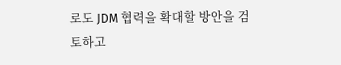로도 JDM 협력을 확대할 방안을 검토하고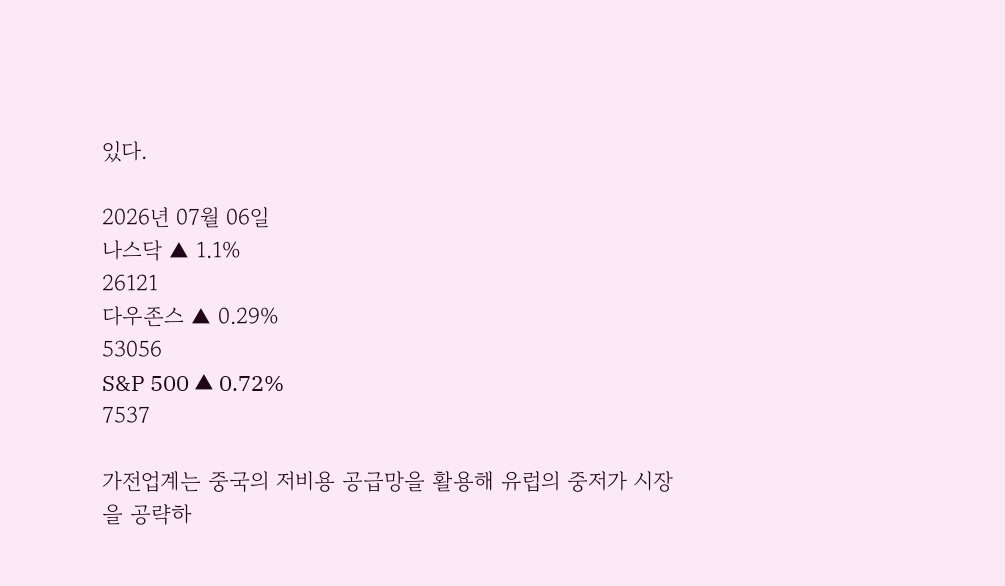있다.

2026년 07월 06일
나스닥 ▲ 1.1%
26121
다우존스 ▲ 0.29%
53056
S&P 500 ▲ 0.72%
7537

가전업계는 중국의 저비용 공급망을 활용해 유럽의 중저가 시장을 공략하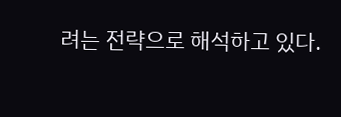려는 전략으로 해석하고 있다.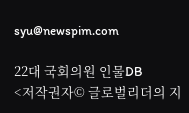syu@newspim.com

22대 국회의원 인물DB
<저작권자© 글로벌리더의 지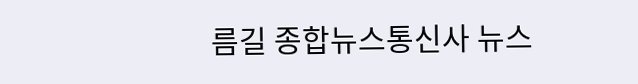름길 종합뉴스통신사 뉴스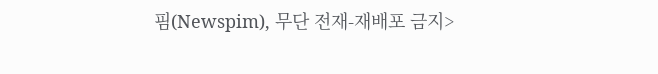핌(Newspim), 무단 전재-재배포 금지>